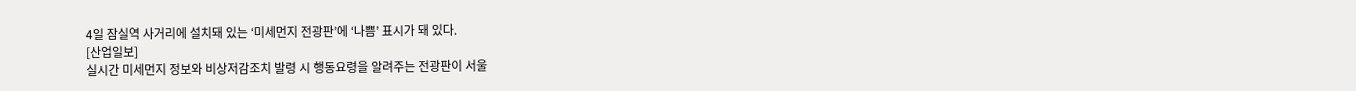4일 잠실역 사거리에 설치돼 있는 ‘미세먼지 전광판’에 ‘나쁨’ 표시가 돼 있다.
[산업일보]
실시간 미세먼지 정보와 비상저감조치 발령 시 행동요령을 알려주는 전광판이 서울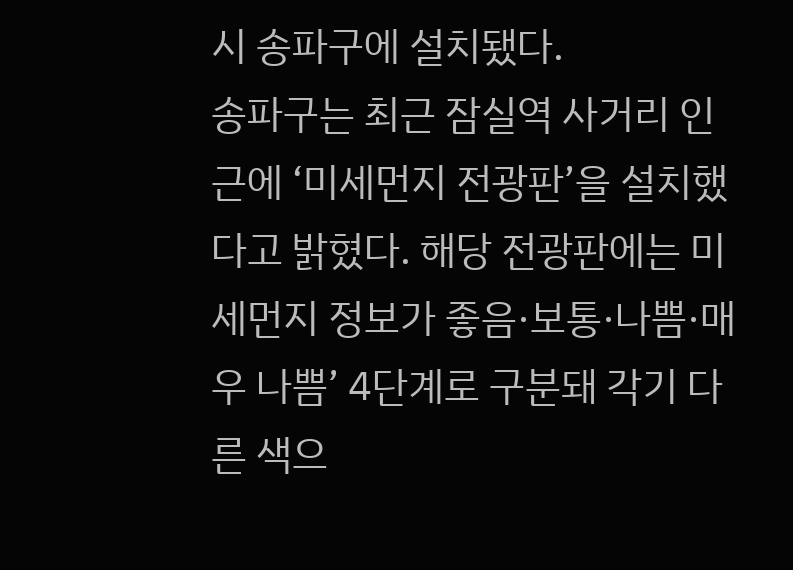시 송파구에 설치됐다.
송파구는 최근 잠실역 사거리 인근에 ‘미세먼지 전광판’을 설치했다고 밝혔다. 해당 전광판에는 미세먼지 정보가 좋음·보통·나쁨·매우 나쁨’ 4단계로 구분돼 각기 다른 색으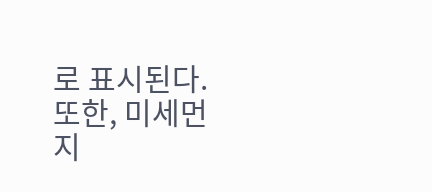로 표시된다.
또한, 미세먼지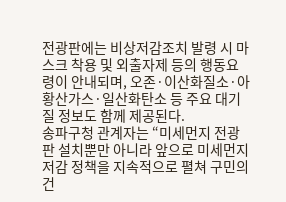전광판에는 비상저감조치 발령 시 마스크 착용 및 외출자제 등의 행동요령이 안내되며, 오존·이산화질소·아황산가스·일산화탄소 등 주요 대기질 정보도 함께 제공된다.
송파구청 관계자는 “미세먼지 전광판 설치뿐만 아니라 앞으로 미세먼지 저감 정책을 지속적으로 펼쳐 구민의 건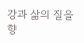강과 삶의 질을 향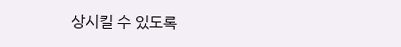상시킬 수 있도록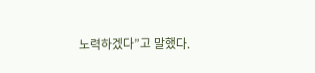노력하겠다”고 말했다.